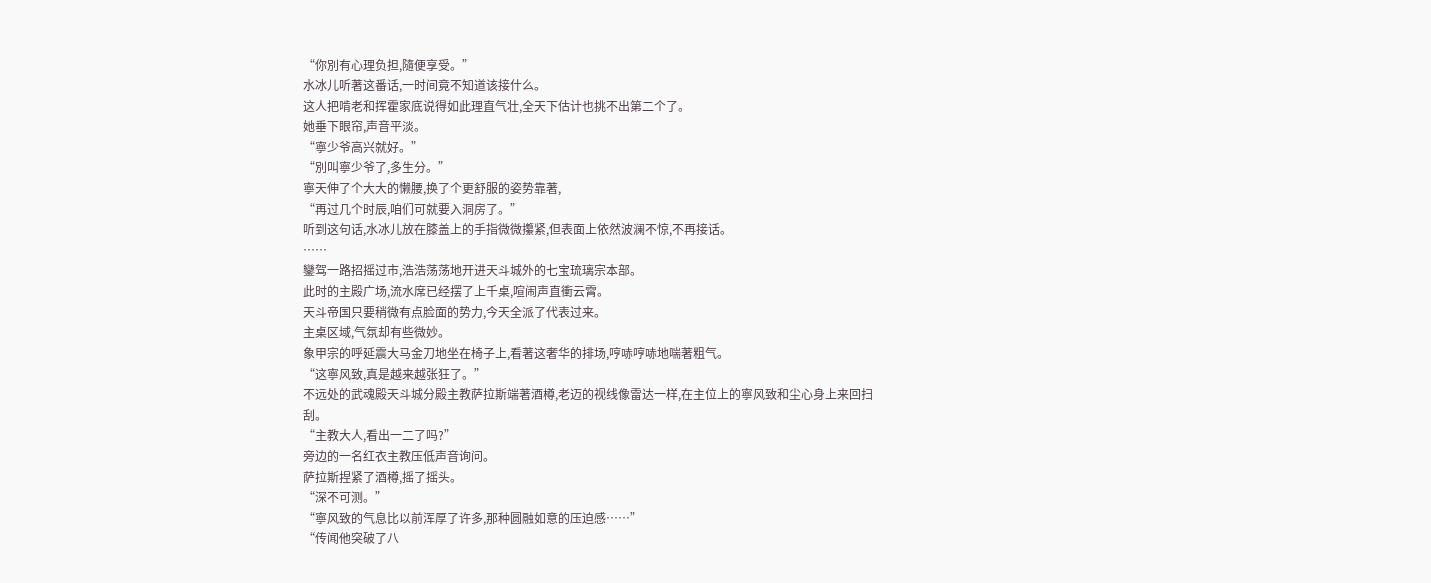“你別有心理负担,隨便享受。”
水冰儿听著这番话,一时间竟不知道该接什么。
这人把啃老和挥霍家底说得如此理直气壮,全天下估计也挑不出第二个了。
她垂下眼帘,声音平淡。
“寧少爷高兴就好。”
“別叫寧少爷了,多生分。”
寧天伸了个大大的懒腰,换了个更舒服的姿势靠著,
“再过几个时辰,咱们可就要入洞房了。”
听到这句话,水冰儿放在膝盖上的手指微微攥紧,但表面上依然波澜不惊,不再接话。
……
鑾驾一路招摇过市,浩浩荡荡地开进天斗城外的七宝琉璃宗本部。
此时的主殿广场,流水席已经摆了上千桌,喧闹声直衝云霄。
天斗帝国只要稍微有点脸面的势力,今天全派了代表过来。
主桌区域,气氛却有些微妙。
象甲宗的呼延震大马金刀地坐在椅子上,看著这奢华的排场,哼哧哼哧地喘著粗气。
“这寧风致,真是越来越张狂了。”
不远处的武魂殿天斗城分殿主教萨拉斯端著酒樽,老迈的视线像雷达一样,在主位上的寧风致和尘心身上来回扫刮。
“主教大人,看出一二了吗?”
旁边的一名红衣主教压低声音询问。
萨拉斯捏紧了酒樽,摇了摇头。
“深不可测。”
“寧风致的气息比以前浑厚了许多,那种圆融如意的压迫感……”
“传闻他突破了八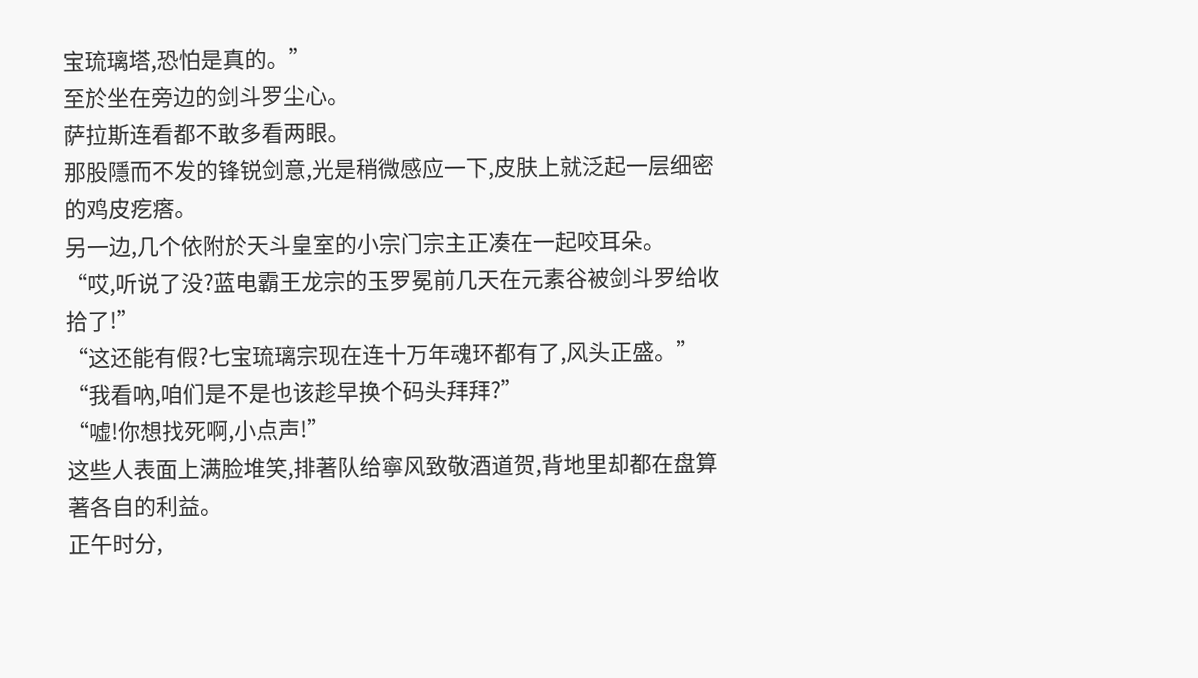宝琉璃塔,恐怕是真的。”
至於坐在旁边的剑斗罗尘心。
萨拉斯连看都不敢多看两眼。
那股隱而不发的锋锐剑意,光是稍微感应一下,皮肤上就泛起一层细密的鸡皮疙瘩。
另一边,几个依附於天斗皇室的小宗门宗主正凑在一起咬耳朵。
“哎,听说了没?蓝电霸王龙宗的玉罗冕前几天在元素谷被剑斗罗给收拾了!”
“这还能有假?七宝琉璃宗现在连十万年魂环都有了,风头正盛。”
“我看吶,咱们是不是也该趁早换个码头拜拜?”
“嘘!你想找死啊,小点声!”
这些人表面上满脸堆笑,排著队给寧风致敬酒道贺,背地里却都在盘算著各自的利益。
正午时分,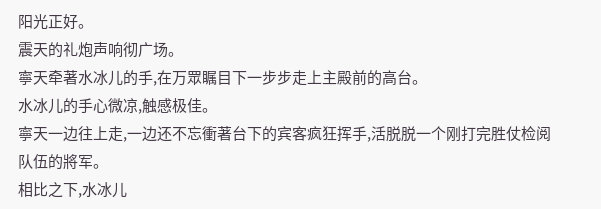阳光正好。
震天的礼炮声响彻广场。
寧天牵著水冰儿的手,在万眾瞩目下一步步走上主殿前的高台。
水冰儿的手心微凉,触感极佳。
寧天一边往上走,一边还不忘衝著台下的宾客疯狂挥手,活脱脱一个刚打完胜仗检阅队伍的將军。
相比之下,水冰儿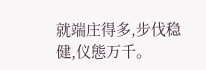就端庄得多,步伐稳健,仪態万千。